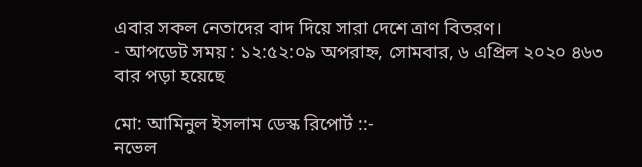এবার সকল নেতাদের বাদ দিয়ে সারা দেশে ত্রাণ বিতরণ।
- আপডেট সময় : ১২:৫২:০৯ অপরাহ্ন, সোমবার, ৬ এপ্রিল ২০২০ ৪৬৩ বার পড়া হয়েছে

মো: আমিনুল ইসলাম ডেস্ক রিপোর্ট ::-
নভেল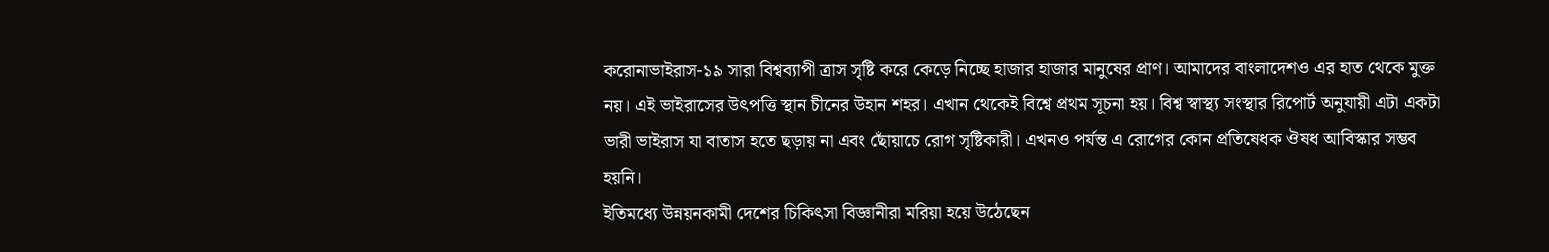করোনাভাইরাস-১৯ সারা বিশ্বব্যাপী ত্রাস সৃষ্টি করে কেড়ে নিচ্ছে হাজার হাজার মানুষের প্রাণ। আমাদের বাংলাদেশও এর হাত থেকে মুক্ত নয়। এই ভাইরাসের উৎপত্তি স্থান চীনের উহান শহর। এখান থেকেই বিশ্বে প্রথম সূচনা হয়। বিশ্ব স্বাস্থ্য সংস্থার রিপোর্ট অনুযায়ী এটা একটা ভারী ভাইরাস যা বাতাস হতে ছড়ায় না এবং ছোঁয়াচে রোগ সৃষ্টিকারী। এখনও পর্যন্ত এ রোগের কোন প্রতিষেধক ঔষধ আবিস্কার সম্ভব হয়নি।
ইতিমধ্যে উন্নয়নকামী দেশের চিকিৎসা বিজ্ঞানীরা মরিয়া হয়ে উঠেছেন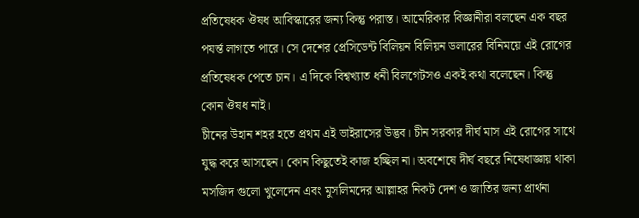প্রতিষেধক ঔষধ আবিস্কারের জন্য কিন্তু পরাস্ত। আমেরিকার বিজ্ঞানীরা বলছেন এক বছর পযর্ন্ত লাগতে পারে। সে দেশের প্রেসিডেন্ট বিলিয়ন বিলিয়ন ডলারের বিনিময়ে এই রোগের প্রতিষেধক পেতে চান। এ দিকে বিশ্বখ্যাত ধনী বিলগেটসও একই কথা বলেছেন। কিন্তু কোন ঔষধ নাই।
চীনের উহান শহর হতে প্রথম এই ভাইরাসের উদ্ভব। চীন সরকার দীর্ঘ মাস এই রোগের সাথে যুদ্ধ করে আসছেন। কোন কিছুতেই কাজ হচ্ছিল না। অবশেষে দীর্ঘ বছরে নিষেধাজ্ঞায় থাকা মসজিদ গুলো খুলেদেন এবং মুসলিমদের আল্লাহর নিকট দেশ ও জাতির জন্য প্রার্থনা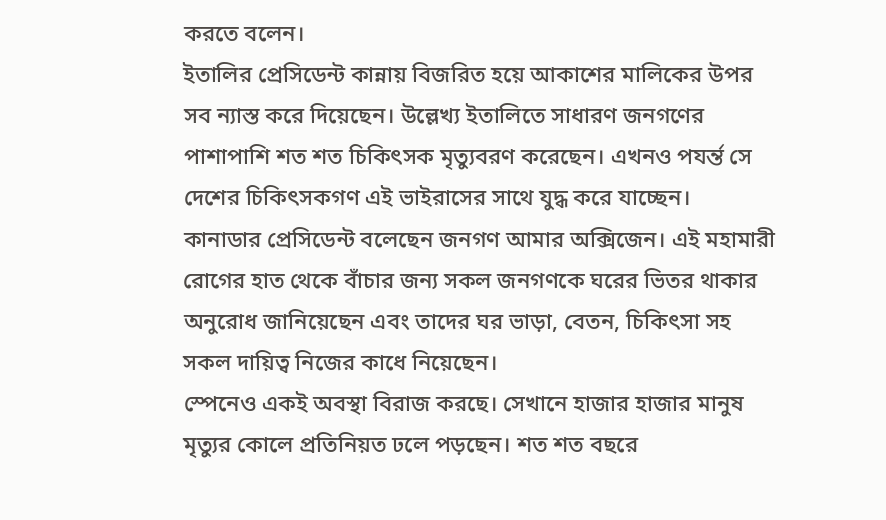করতে বলেন।
ইতালির প্রেসিডেন্ট কান্নায় বিজরিত হয়ে আকাশের মালিকের উপর সব ন্যাস্ত করে দিয়েছেন। উল্লেখ্য ইতালিতে সাধারণ জনগণের পাশাপাশি শত শত চিকিৎসক মৃত্যুবরণ করেছেন। এখনও পযর্ন্ত সে দেশের চিকিৎসকগণ এই ভাইরাসের সাথে যুদ্ধ করে যাচ্ছেন।
কানাডার প্রেসিডেন্ট বলেছেন জনগণ আমার অক্সিজেন। এই মহামারী রোগের হাত থেকে বাঁচার জন্য সকল জনগণকে ঘরের ভিতর থাকার অনুরোধ জানিয়েছেন এবং তাদের ঘর ভাড়া, বেতন, চিকিৎসা সহ সকল দায়িত্ব নিজের কাধে নিয়েছেন।
স্পেনেও একই অবস্থা বিরাজ করছে। সেখানে হাজার হাজার মানুষ মৃত্যুর কোলে প্রতিনিয়ত ঢলে পড়ছেন। শত শত বছরে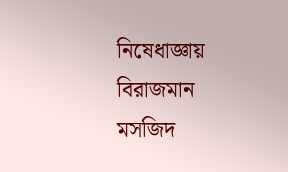নিষেধাজ্ঞায় বিরাজমান মসজিদ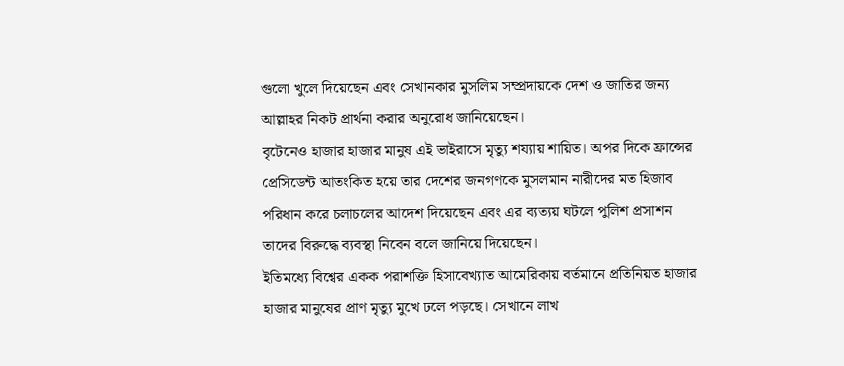গুলো খুলে দিয়েছেন এবং সেখানকার মুসলিম সম্প্রদায়কে দেশ ও জাতির জন্য আল্লাহর নিকট প্রার্থনা করার অনুরোধ জানিয়েছেন।
বৃটেনেও হাজার হাজার মানুষ এই ভাইরাসে মৃত্যু শয্যায় শায়িত। অপর দিকে ফ্রান্সের প্রেসিডেন্ট আতংকিত হয়ে তার দেশের জনগণকে মুসলমান নারীদের মত হিজাব পরিধান করে চলাচলের আদেশ দিয়েছেন এবং এর ব্যত্যয় ঘটলে পুলিশ প্রসাশন তাদের বিরুদ্ধে ব্যবস্থা নিবেন বলে জানিয়ে দিয়েছেন।
ইতিমধ্যে বিশ্বের একক পরাশক্তি হিসাবেখ্যাত আমেরিকায় বর্তমানে প্রতিনিয়ত হাজার হাজার মানুষের প্রাণ মৃত্যু মুখে ঢলে পড়ছে। সেখানে লাখ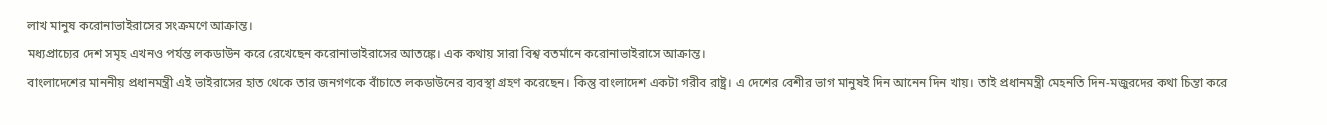লাখ মানুষ করোনাভাইরাসের সংক্রমণে আক্রান্ত।
মধ্যপ্রাচ্যের দেশ সমৃহ এখনও পর্যন্ত লকডাউন করে রেখেছেন করোনাভাইরাসের আতঙ্কে। এক কথায় সারা বিশ্ব বতর্মানে করোনাভাইরাসে আক্রান্ত।
বাংলাদেশের মাননীয় প্রধানমন্ত্রী এই ভাইরাসের হাত থেকে তার জনগণকে বাঁচাতে লকডাউনের ব্যবস্থা গ্রহণ করেছেন। কিন্তু বাংলাদেশ একটা গরীব রাষ্ট্র। এ দেশের বেশীর ভাগ মানুষই দিন আনেন দিন খায়। তাই প্রধানমন্ত্রী মেহনতি দিন-মজুরদের কথা চিন্তা করে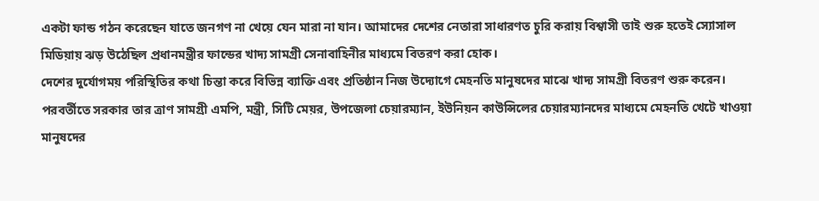একটা ফান্ড গঠন করেছেন যাতে জনগণ না খেয়ে যেন মারা না যান। আমাদের দেশের নেতারা সাধারণত চুরি করায় বিশ্বাসী তাই শুরু হতেই স্যোসাল মিডিয়ায় ঝড় উঠেছিল প্রধানমন্ত্রীর ফান্ডের খাদ্য সামগ্রী সেনাবাহিনীর মাধ্যমে বিতরণ করা হোক।
দেশের দুর্যোগময় পরিস্থিতির কথা চিন্তা করে বিভিন্ন ব্যাক্তি এবং প্রতিষ্ঠান নিজ উদ্যোগে মেহনতি মানুষদের মাঝে খাদ্য সামগ্রী বিতরণ শুরু করেন। পরবর্তীতে সরকার তার ত্রাণ সামগ্রী এমপি, মন্ত্রী, সিটি মেয়র, উপজেলা চেয়ারম্যান, ইউনিয়ন কাউন্সিলের চেয়ারম্যানদের মাধ্যমে মেহনতি খেটে খাওয়া মানুষদের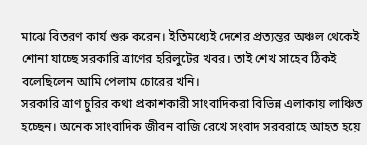মাঝে বিতরণ কার্য শুরু করেন। ইতিমধ্যেই দেশের প্রত্যন্তর অঞ্চল থেকেই শোনা যাচ্ছে সরকারি ত্রাণের হরিলুটের খবর। তাই শেখ সাহেব ঠিকই বলেছিলেন আমি পেলাম চোরের খনি।
সরকারি ত্রাণ চুরির কথা প্রকাশকারী সাংবাদিকরা বিভিন্ন এলাকায় লাঞ্চিত হচ্ছেন। অনেক সাংবাদিক জীবন বাজি রেখে সংবাদ সরবরাহে আহত হয়ে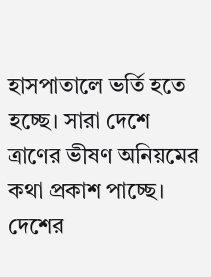হাসপাতালে ভর্তি হতে হচ্ছে। সারা দেশে ত্রাণের ভীষণ অনিয়মের কথা প্রকাশ পাচ্ছে। দেশের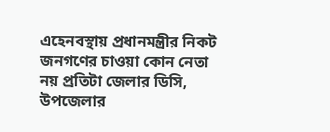এহেনবস্থায় প্রধানমন্ত্রীর নিকট জনগণের চাওয়া কোন নেতা নয় প্রতিটা জেলার ডিসি, উপজেলার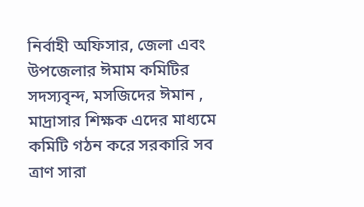নির্বাহী অফিসার, জেলা এবং উপজেলার ঈমাম কমিটির সদস্যবৃন্দ, মসজিদের ঈমান , মাদ্রাসার শিক্ষক এদের মাধ্যমে কমিটি গঠন করে সরকারি সব ত্রাণ সারা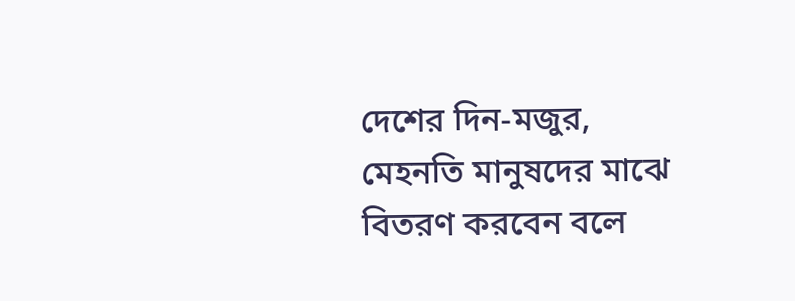দেশের দিন-মজুর, মেহনতি মানুষদের মাঝে বিতরণ করবেন বলে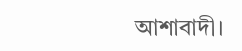আশাবাদী।